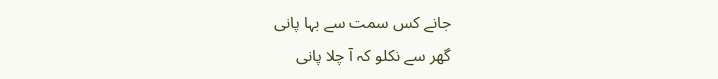جانے کس سمت سے بہا پانی
گھر سے نکلو کہ آ چلا پانی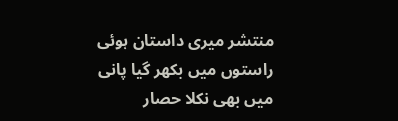منتشر میری داستان ہوئی
راستوں میں بکھر گیا پانی
میں بھی نکلا حصار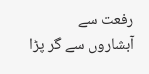رفعت سے
آبشاروں سے گر پڑا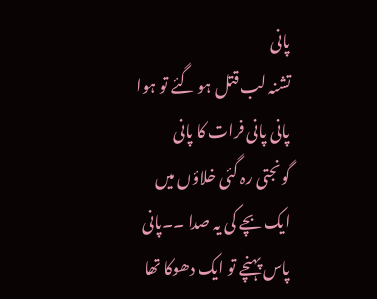پانی
تشنہ لب قتل ہو گئے تو ہوا
پانی پانی فرات کا پانی
گونجتی رہ گئی خلاؤں میں
ایک بچے کی یہ صدا ۔۔پانی
پاس پہنچے تو ایک دھوکا تھا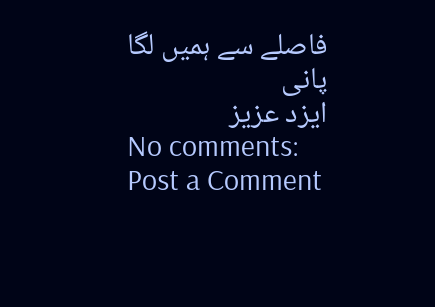فاصلے سے ہمیں لگا پانی
ایزد عزیز
No comments:
Post a Comment